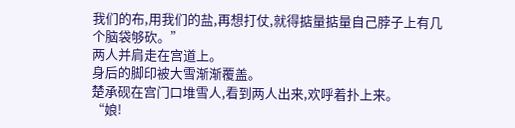我们的布,用我们的盐,再想打仗,就得掂量掂量自己脖子上有几个脑袋够砍。”
两人并肩走在宫道上。
身后的脚印被大雪渐渐覆盖。
楚承砚在宫门口堆雪人,看到两人出来,欢呼着扑上来。
“娘!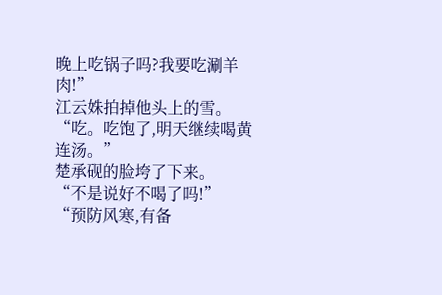晚上吃锅子吗?我要吃涮羊肉!”
江云姝拍掉他头上的雪。
“吃。吃饱了,明天继续喝黄连汤。”
楚承砚的脸垮了下来。
“不是说好不喝了吗!”
“预防风寒,有备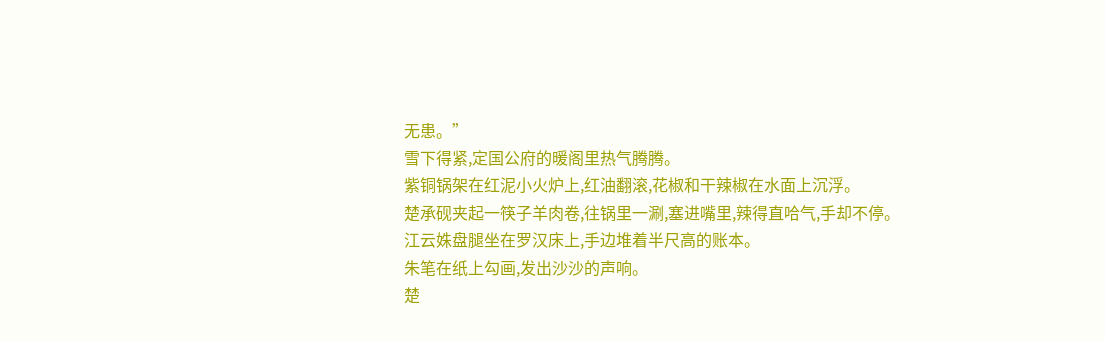无患。”
雪下得紧,定国公府的暖阁里热气腾腾。
紫铜锅架在红泥小火炉上,红油翻滚,花椒和干辣椒在水面上沉浮。
楚承砚夹起一筷子羊肉卷,往锅里一涮,塞进嘴里,辣得直哈气,手却不停。
江云姝盘腿坐在罗汉床上,手边堆着半尺高的账本。
朱笔在纸上勾画,发出沙沙的声响。
楚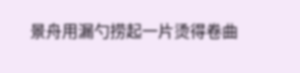景舟用漏勺捞起一片烫得卷曲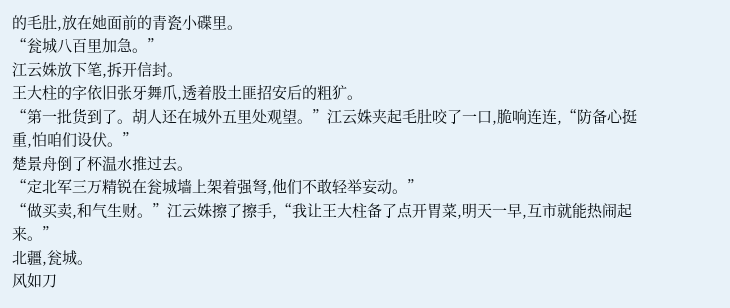的毛肚,放在她面前的青瓷小碟里。
“瓮城八百里加急。”
江云姝放下笔,拆开信封。
王大柱的字依旧张牙舞爪,透着股土匪招安后的粗犷。
“第一批货到了。胡人还在城外五里处观望。”江云姝夹起毛肚咬了一口,脆响连连,“防备心挺重,怕咱们设伏。”
楚景舟倒了杯温水推过去。
“定北军三万精锐在瓮城墙上架着强弩,他们不敢轻举妄动。”
“做买卖,和气生财。”江云姝擦了擦手,“我让王大柱备了点开胃菜,明天一早,互市就能热闹起来。”
北疆,瓮城。
风如刀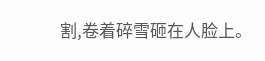割,卷着碎雪砸在人脸上。